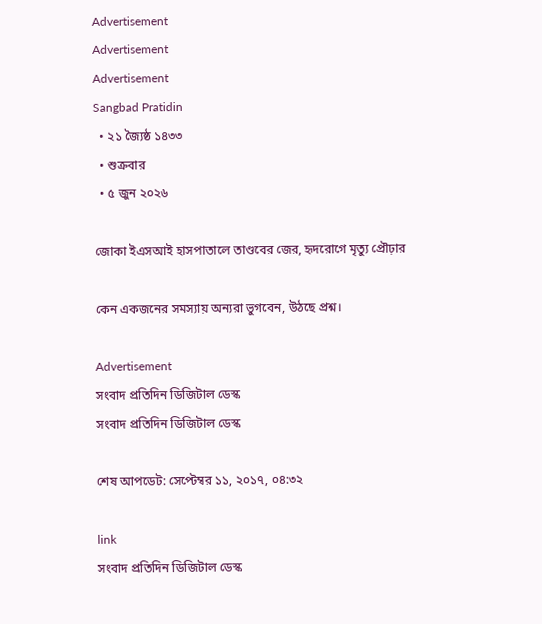Advertisement
Advertisement
Advertisement
Sangbad Pratidin
  • ২১ জ্যৈষ্ঠ ১৪৩৩
  • শুক্রবার
  • ৫ জুন ২০২৬

জোকা ইএসআই হাসপাতালে তাণ্ডবের জের, হৃদরোগে মৃত্যু প্রৌঢ়ার

কেন একজনের সমস্যায় অন্যরা ভুগবেন, উঠছে প্রশ্ন।

Advertisement
সংবাদ প্রতিদিন ডিজিটাল ডেস্ক
সংবাদ প্রতিদিন ডিজিটাল ডেস্ক

শেষ আপডেট: সেপ্টেম্বর ১১, ২০১৭, ০৪:৩২

link
সংবাদ প্রতিদিন ডিজিটাল ডেস্ক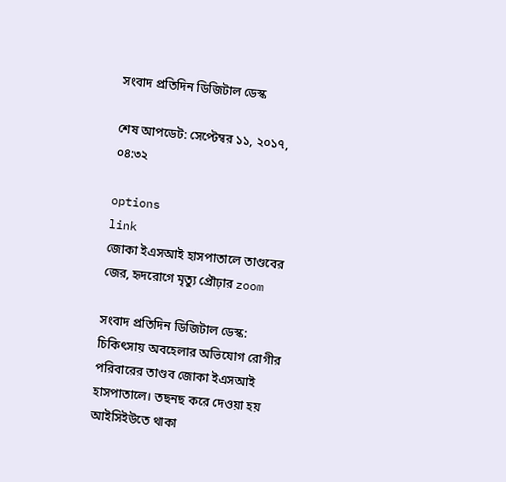সংবাদ প্রতিদিন ডিজিটাল ডেস্ক

শেষ আপডেট: সেপ্টেম্বর ১১, ২০১৭, ০৪:৩২

options
link
জোকা ইএসআই হাসপাতালে তাণ্ডবের জের, হৃদরোগে মৃত্যু প্রৌঢ়ার zoom

সংবাদ প্রতিদিন ডিজিটাল ডেস্ক:  চিকিৎসায় অবহেলার অভিযোগ রোগীর পরিবারের তাণ্ডব জোকা ইএসআই হাসপাতালে। তছনছ করে দেওয়া হয় আইসিইউতে থাকা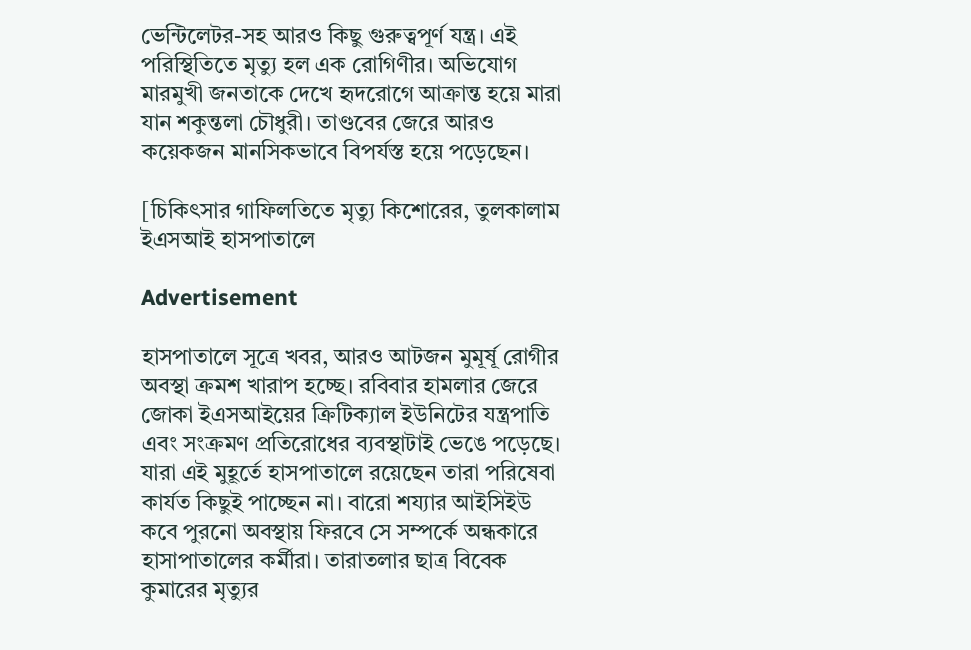ভেন্টিলেটর-সহ আরও কিছু গুরুত্বপূর্ণ যন্ত্র। এই পরিস্থিতিতে মৃত্যু হল এক রোগিণীর। অভিযোগ মারমুখী জনতাকে দেখে হৃদরোগে আক্রান্ত হয়ে মারা যান শকুন্তলা চৌধুরী। তাণ্ডবের জেরে আরও কয়েকজন মানসিকভাবে বিপর্যস্ত হয়ে পড়েছেন।

[চিকিৎসার গাফিলতিতে মৃত্যু কিশোরের, তুলকালাম ইএসআই হাসপাতালে

Advertisement

হাসপাতালে সূত্রে খবর, আরও আটজন মুমূর্ষূ রোগীর অবস্থা ক্রমশ খারাপ হচ্ছে। রবিবার হামলার জেরে জোকা ইএসআইয়ের ক্রিটিক্যাল ইউনিটের যন্ত্রপাতি এবং সংক্রমণ প্রতিরোধের ব্যবস্থাটাই ভেঙে পড়েছে। যারা এই মুহূর্তে হাসপাতালে রয়েছেন তারা পরিষেবা কার্যত কিছুই পাচ্ছেন না। বারো শয্যার আইসিইউ কবে পুরনো অবস্থায় ফিরবে সে সম্পর্কে অন্ধকারে হাসাপাতালের কর্মীরা। তারাতলার ছাত্র বিবেক কুমারের মৃত্যুর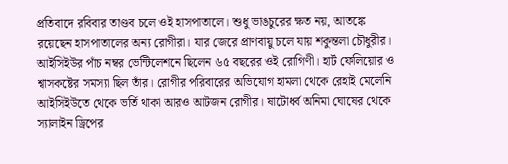প্রতিবাদে রবিবার তাণ্ডব চলে ওই হাসপাতালে। শুধু ভাঙচুরের ক্ষত নয়, আতঙ্কে রয়েছেন হাসপাতালের অন্য রোগীরা। যার জেরে প্রাণবায়ু চলে যায় শকুন্তলা চৌধুরীর। আইসিইউর পাঁচ নম্বর ভেন্টিলেশনে ছিলেন ৬৫ বছরের ওই রোগিণী। হার্ট ফেলিয়োর ও শ্বাসকষ্টের সমস্যা ছিল তাঁর। রোগীর পরিবারের অভিযোগ হামলা থেকে রেহাই মেলেনি আইসিইউতে থেকে ভর্তি থাকা আরও আটজন রোগীর। ষাটোর্ধ্ব অনিমা ঘোষের থেকে স্যালাইন ড্রিপের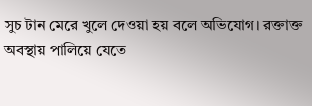সুচ টান মেরে খুলে দেওয়া হয় বলে অভিযোগ। রক্তাক্ত অবস্থায় পালিয়ে যেতে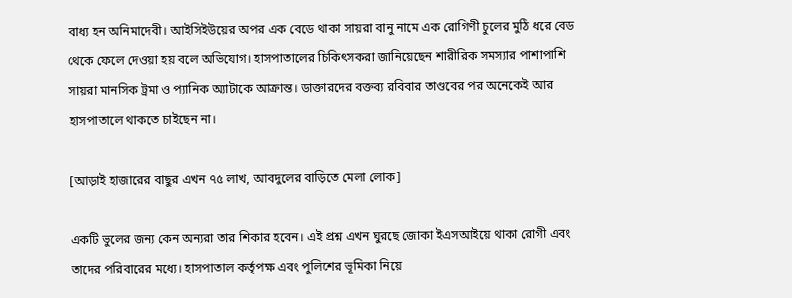বাধ্য হন অনিমাদেবী। আইসিইউয়ের অপর এক বেডে থাকা সায়রা বানু নামে এক রোগিণী চুলের মুঠি ধরে বেড থেকে ফেলে দেওয়া হয় বলে অভিযোগ। হাসপাতালের চিকিৎসকরা জানিয়েছেন শারীরিক সমস্যার পাশাপাশি সায়রা মানসিক ট্রমা ও প্যানিক অ্যাটাকে আক্রান্ত। ডাক্তারদের বক্তব্য রবিবার তাণ্ডবের পর অনেকেই আর হাসপাতালে থাকতে চাইছেন না।

[আড়াই হাজারের বাছুর এখন ৭৫ লাখ, আবদুলের বাড়িতে মেলা লোক]

একটি ভুলের জন্য কেন অন্যরা তার শিকার হবেন। এই প্রশ্ন এখন ঘুরছে জোকা ইএসআইয়ে থাকা রোগী এবং তাদের পরিবারের মধ্যে। হাসপাতাল কর্তৃপক্ষ এবং পুলিশের ভূমিকা নিয়ে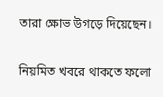তারা ক্ষোভ উগড়ে দিয়েছেন।

নিয়মিত খবরে থাকতে ফলো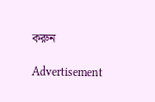করুন

Advertisement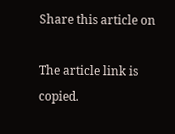Share this article on

The article link is copied.